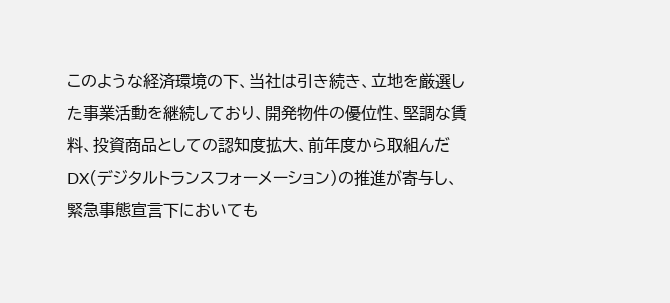このような経済環境の下、当社は引き続き、立地を厳選した事業活動を継続しており、開発物件の優位性、堅調な賃料、投資商品としての認知度拡大、前年度から取組んだDX(デジタルトランスフォーメーション)の推進が寄与し、緊急事態宣言下においても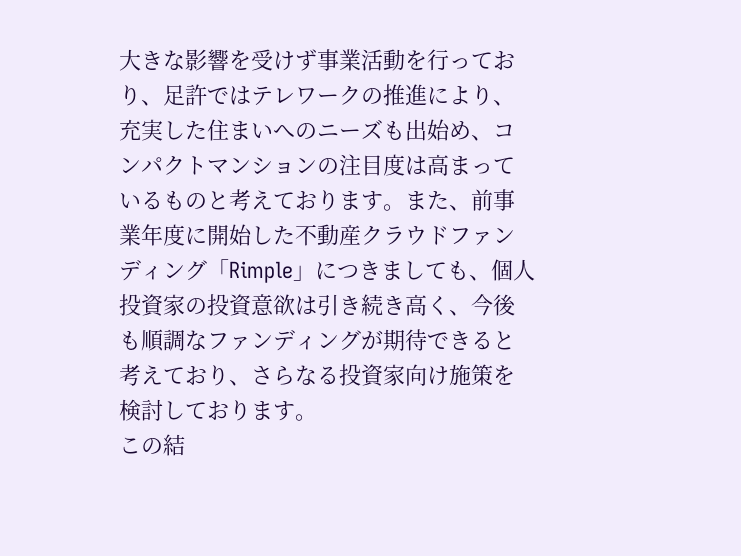大きな影響を受けず事業活動を行っており、足許ではテレワークの推進により、充実した住まいへのニーズも出始め、コンパクトマンションの注目度は高まっているものと考えております。また、前事業年度に開始した不動産クラウドファンディング「Rimple」につきましても、個人投資家の投資意欲は引き続き高く、今後も順調なファンディングが期待できると考えており、さらなる投資家向け施策を検討しております。
この結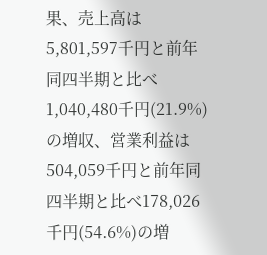果、売上高は5,801,597千円と前年同四半期と比べ1,040,480千円(21.9%)の増収、営業利益は504,059千円と前年同四半期と比べ178,026千円(54.6%)の増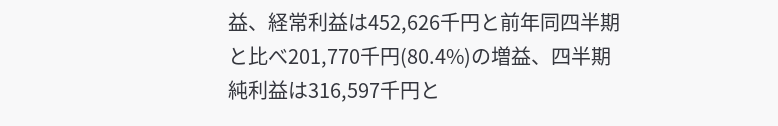益、経常利益は452,626千円と前年同四半期と比べ201,770千円(80.4%)の増益、四半期純利益は316,597千円と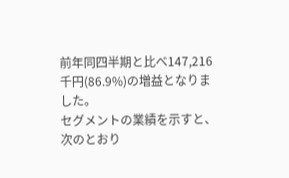前年同四半期と比べ147,216千円(86.9%)の増益となりました。
セグメントの業績を示すと、次のとおり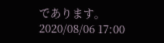であります。
2020/08/06 17:00